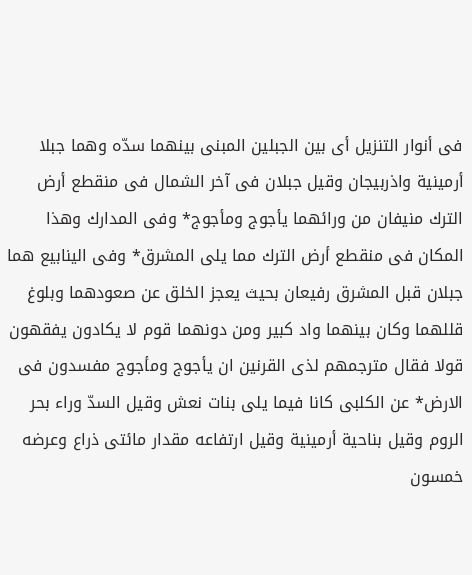فى أنوار التنزيل أى بين الجبلين المبنى بينهما سدّه وهما جبلا أرمينية واذربيجان وقيل جبلان فى آخر الشمال فى منقطع أرض الترك منيفان من ورائهما يأجوج ومأجوج* وفى المدارك وهذا المكان فى منقطع أرض الترك مما يلى المشرق* وفى الينابيع هما جبلان قبل المشرق رفيعان بحيث يعجز الخلق عن صعودهما وبلوغ قللهما وكان بينهما واد كبير ومن دونهما قوم لا يكادون يفقهون قولا فقال مترجمهم لذى القرنين ان يأجوج ومأجوج مفسدون فى الارض* عن الكلبى كانا فيما يلى بنات نعش وقيل السدّ وراء بحر الروم وقيل بناحية أرمينية وقيل ارتفاعه مقدار مائتى ذراع وعرضه خمسون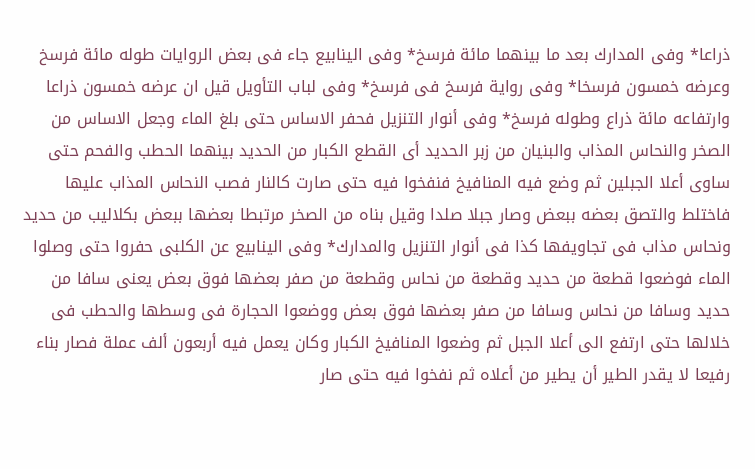ذراعا* وفى المدارك بعد ما بينهما مائة فرسخ* وفى الينابيع جاء فى بعض الروايات طوله مائة فرسخ وعرضه خمسون فرسخا* وفى رواية فرسخ فى فرسخ* وفى لباب التأويل قيل ان عرضه خمسون ذراعا وارتفاعه مائة ذراع وطوله فرسخ* وفى أنوار التنزيل فحفر الاساس حتى بلغ الماء وجعل الاساس من الصخر والنحاس المذاب والبنيان من زبر الحديد أى القطع الكبار من الحديد بينهما الحطب والفحم حتى ساوى أعلا الجبلين ثم وضع فيه المنافيخ فنفخوا فيه حتى صارت كالنار فصب النحاس المذاب عليها فاختلط والتصق بعضه ببعض وصار جبلا صلدا وقيل بناه من الصخر مرتبطا بعضها ببعض بكلاليب من حديد ونحاس مذاب فى تجاويفها كذا فى أنوار التنزيل والمدارك* وفى الينابيع عن الكلبى حفروا حتى وصلوا الماء فوضعوا قطعة من حديد وقطعة من نحاس وقطعة من صفر بعضها فوق بعض يعنى سافا من حديد وسافا من نحاس وسافا من صفر بعضها فوق بعض ووضعوا الحجارة فى وسطها والحطب فى خلالها حتى ارتفع الى أعلا الجبل ثم وضعوا المنافيخ الكبار وكان يعمل فيه أربعون ألف عملة فصار بناء رفيعا لا يقدر الطير أن يطير من أعلاه ثم نفخوا فيه حتى صار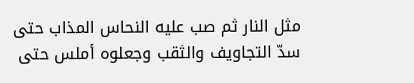مثل النار ثم صب عليه النحاس المذاب حتى سدّ التجاويف والثقب وجعلوه أملس حتى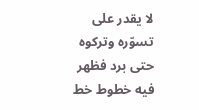لا يقدر على تسوّره وتركوه حتى برد فظهر فيه خطوط خط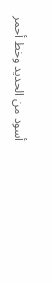أسود من الحديد وخط أحمر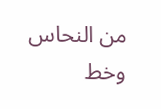من النحاس وخط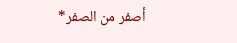أصفر من الصفر*